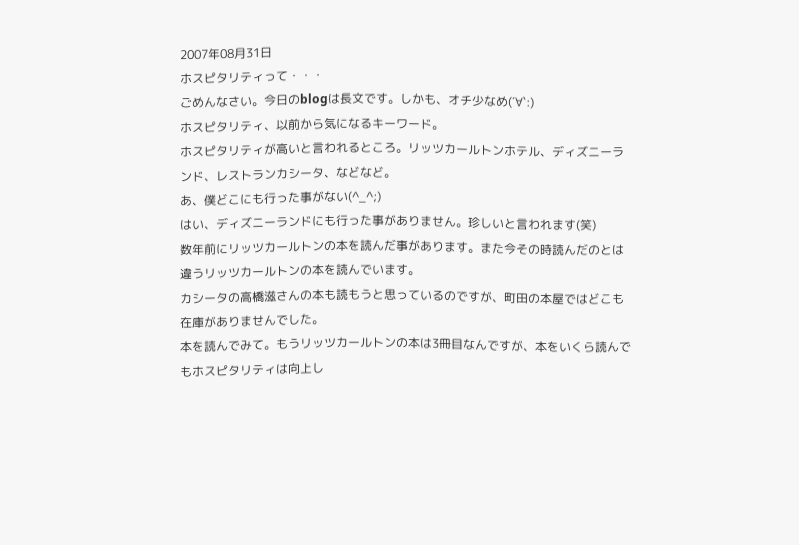2007年08月31日
ホスピタリティって・・・
ごめんなさい。今日のblogは長文です。しかも、オチ少なめ(´∀`:)
ホスピタリティ、以前から気になるキーワード。
ホスピタリティが高いと言われるところ。リッツカールトンホテル、ディズニーランド、レストランカシータ、などなど。
あ、僕どこにも行った事がない(^_^;)
はい、ディズニーランドにも行った事がありません。珍しいと言われます(笑)
数年前にリッツカールトンの本を読んだ事があります。また今その時読んだのとは違うリッツカールトンの本を読んでいます。
カシータの高橋滋さんの本も読もうと思っているのですが、町田の本屋ではどこも在庫がありませんでした。
本を読んでみて。もうリッツカールトンの本は3冊目なんですが、本をいくら読んでもホスピタリティは向上し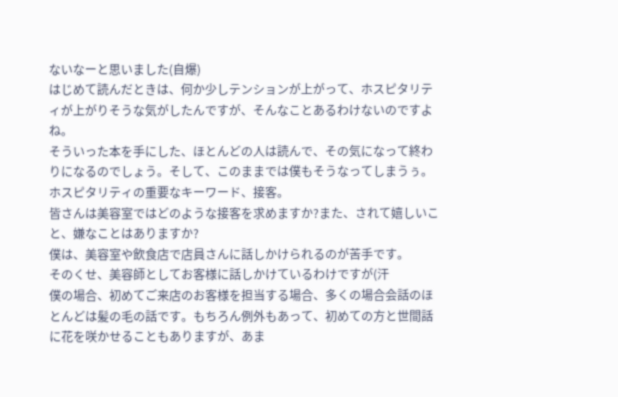ないなーと思いました(自爆)
はじめて読んだときは、何か少しテンションが上がって、ホスピタリティが上がりそうな気がしたんですが、そんなことあるわけないのですよね。
そういった本を手にした、ほとんどの人は読んで、その気になって終わりになるのでしょう。そして、このままでは僕もそうなってしまうぅ。
ホスピタリティの重要なキーワード、接客。
皆さんは美容室ではどのような接客を求めますか?また、されて嬉しいこと、嫌なことはありますか?
僕は、美容室や飲食店で店員さんに話しかけられるのが苦手です。
そのくせ、美容師としてお客様に話しかけているわけですが(汗
僕の場合、初めてご来店のお客様を担当する場合、多くの場合会話のほとんどは髪の毛の話です。もちろん例外もあって、初めての方と世間話に花を咲かせることもありますが、あま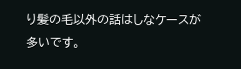り髪の毛以外の話はしなケースが多いです。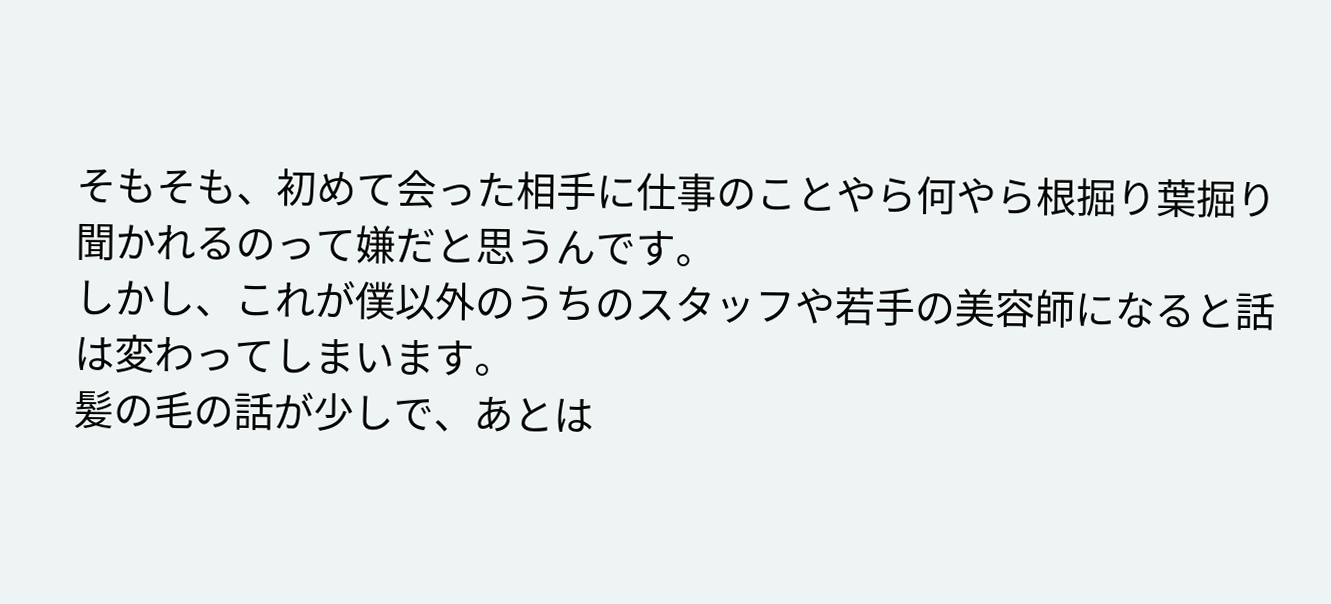そもそも、初めて会った相手に仕事のことやら何やら根掘り葉掘り聞かれるのって嫌だと思うんです。
しかし、これが僕以外のうちのスタッフや若手の美容師になると話は変わってしまいます。
髪の毛の話が少しで、あとは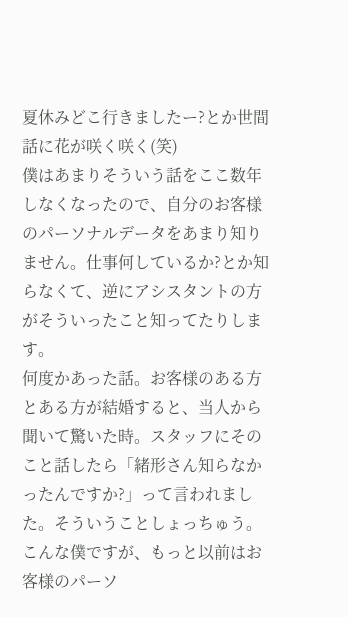夏休みどこ行きましたー?とか世間話に花が咲く咲く(笑)
僕はあまりそういう話をここ数年しなくなったので、自分のお客様のパーソナルデータをあまり知りません。仕事何しているか?とか知らなくて、逆にアシスタントの方がそういったこと知ってたりします。
何度かあった話。お客様のある方とある方が結婚すると、当人から聞いて驚いた時。スタッフにそのこと話したら「緒形さん知らなかったんですか?」って言われました。そういうことしょっちゅう。
こんな僕ですが、もっと以前はお客様のパーソ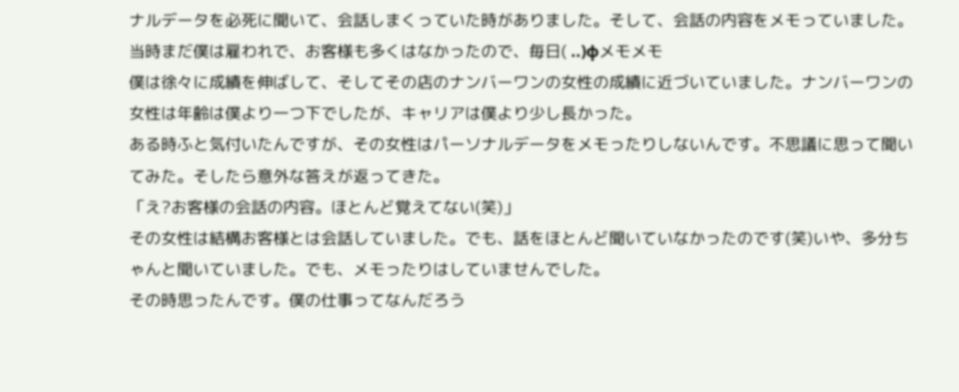ナルデータを必死に聞いて、会話しまくっていた時がありました。そして、会話の内容をメモっていました。
当時まだ僕は雇われで、お客様も多くはなかったので、毎日( ..)φメモメモ
僕は徐々に成績を伸ばして、そしてその店のナンバーワンの女性の成績に近づいていました。ナンバーワンの女性は年齢は僕より一つ下でしたが、キャリアは僕より少し長かった。
ある時ふと気付いたんですが、その女性はパーソナルデータをメモったりしないんです。不思議に思って聞いてみた。そしたら意外な答えが返ってきた。
「え?お客様の会話の内容。ほとんど覚えてない(笑)」
その女性は結構お客様とは会話していました。でも、話をほとんど聞いていなかったのです(笑)いや、多分ちゃんと聞いていました。でも、メモったりはしていませんでした。
その時思ったんです。僕の仕事ってなんだろう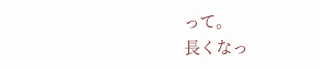って。
長くなっ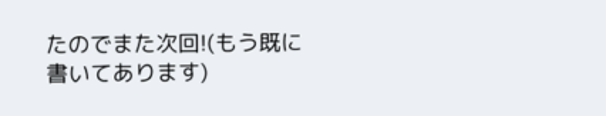たのでまた次回!(もう既に書いてあります)